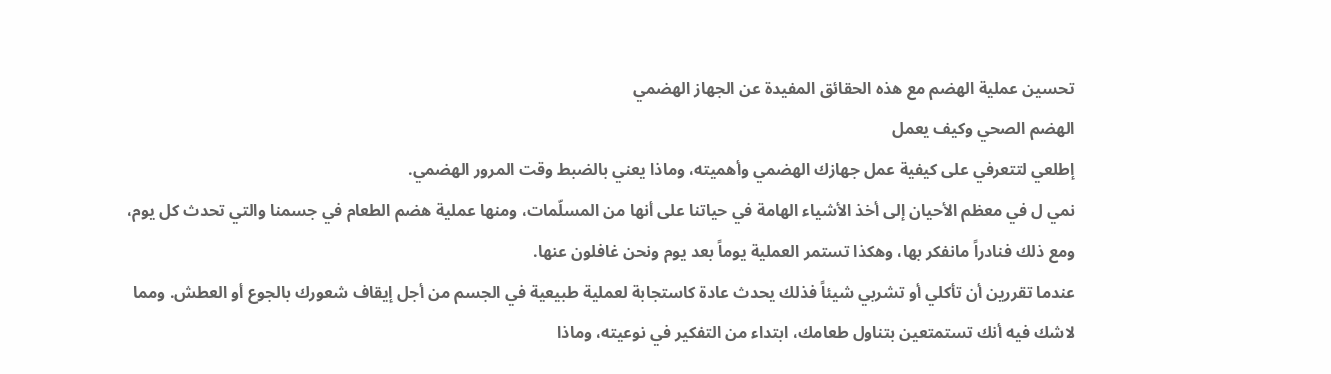تحسين عملية الهضم مع هذه الحقائق المفيدة عن الجهاز الهضمي
الهضم الصحي وكيف يعمل
إطلعي لتتعرفي على كيفية عمل جهازك الهضمي وأهميته، وماذا يعني بالضبط وقت المرور الهضمي.
نمي ل في معظم الأحيان إلى أخذ الأشياء الهامة في حياتنا على أنها من المسلّمات، ومنها عملية هضم الطعام في جسمنا والتي تحدث كل يوم، ومع ذلك فنادراً مانفكر بها، وهكذا تستمر العملية يوماً بعد يوم ونحن غافلون عنها.
عندما تقررين أن تأكلي أو تشربي شيئاً فذلك يحدث عادة كاستجابة لعملية طبيعية في الجسم من أجل إيقاف شعورك بالجوع أو العطش. ومما لاشك فيه أنك تستمتعين بتناول طعامك، ابتداء من التفكير في نوعيته، وماذا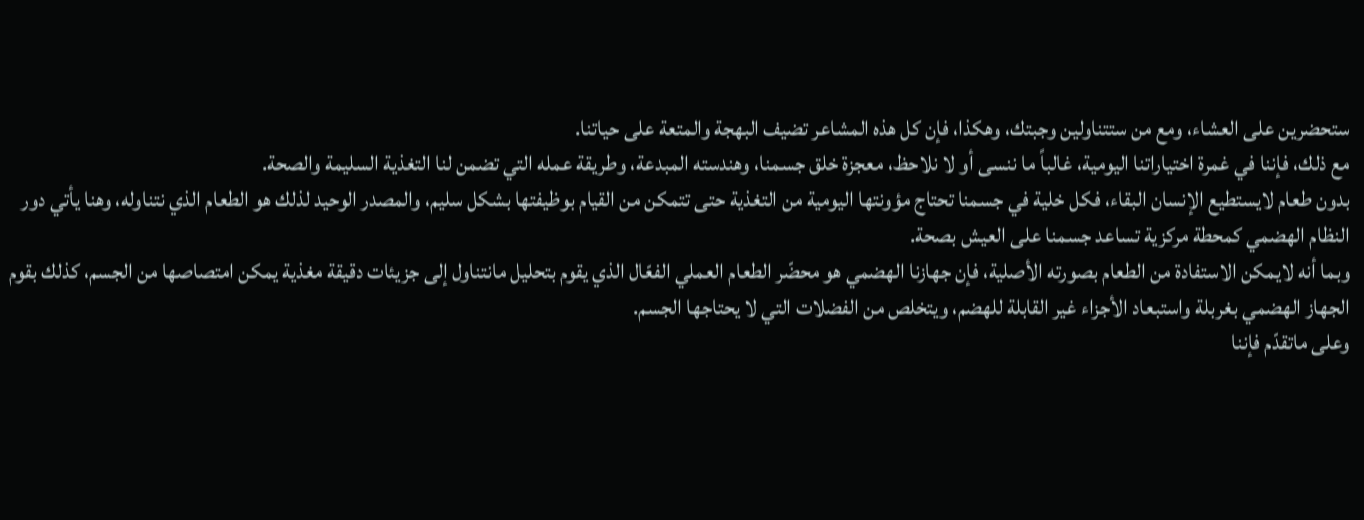ستحضرين على العشاء، ومع من ستتناولين وجبتك، وهكذا، فإن كل هذه المشاعر تضيف البهجة والمتعة على حياتنا.
مع ذلك، فإننا في غمرة اختياراتنا اليومية، غالباً ما ننسى أو لا نلاحظ، معجزة خلق جسمنا، وهندسته المبدعة، وطريقة عمله التي تضمن لنا التغذية السليمة والصحة.
بدون طعام لايستطيع الإنسان البقاء، فكل خلية في جسمنا تحتاج مؤونتها اليومية من التغذية حتى تتمكن من القيام بوظيفتها بشكل سليم، والمصدر الوحيد لذلك هو الطعام الذي نتناوله، وهنا يأتي دور النظام الهضمي كمحطة مركزية تساعد جسمنا على العيش بصحة.
وبما أنه لايمكن الاستفادة من الطعام بصورته الأصلية، فإن جهازنا الهضمي هو محضّر الطعام العملي الفعّال الذي يقوم بتحليل مانتناول إلى جزيئات دقيقة مغذية يمكن امتصاصها من الجسم، كذلك بقوم الجهاز الهضمي بغربلة واستبعاد الأجزاء غير القابلة للهضم، ويتخلص من الفضلات التي لا يحتاجها الجسم.
وعلى ماتقدّم فإننا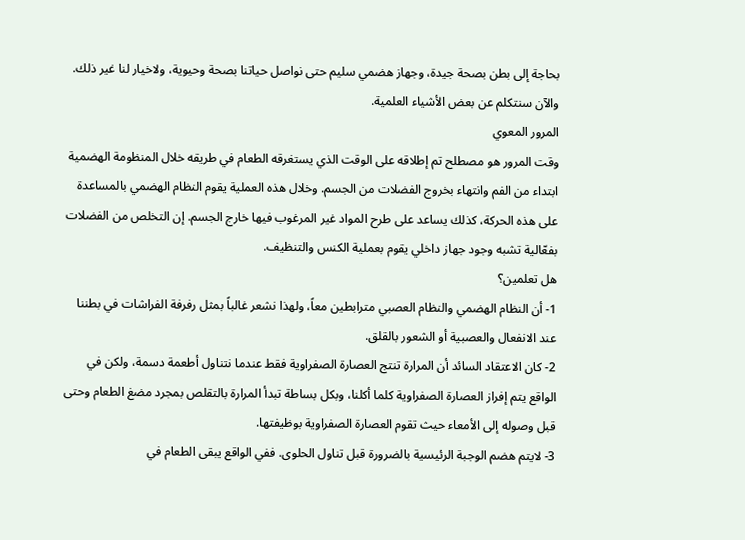بحاجة إلى بطن بصحة جيدة، وجهاز هضمي سليم حتى نواصل حياتنا بصحة وحيوية، ولاخيار لنا غير ذلك. والآن سنتكلم عن بعض الأشياء العلمية.
المرور المعوي
وقت المرور هو مصطلح تم إطلاقه على الوقت الذي يستغرقه الطعام في طريقه خلال المنظومة الهضمية ابتداء من الفم وانتهاء بخروج الفضلات من الجسم. وخلال هذه العملية يقوم النظام الهضمي بالمساعدة على هذه الحركة، كذلك يساعد على طرح المواد غير المرغوب فيها خارج الجسم. إن التخلص من الفضلات بفعّالية تشبه وجود جهاز داخلي يقوم بعملية الكنس والتنظيف.
هل تعلمين؟
1- أن النظام الهضمي والنظام العصبي مترابطين معاً، ولهذا نشعر غالباً بمثل رفرفة الفراشات في بطننا عند الانفعال والعصبية أو الشعور بالقلق.
2- كان الاعتقاد السائد أن المرارة تنتج العصارة الصفراوية فقط عندما نتناول أطعمة دسمة، ولكن في الواقع يتم إفراز العصارة الصفراوية كلما أكلنا، وبكل بساطة تبدأ المرارة بالتقلص بمجرد مضغ الطعام وحتى قبل وصوله إلى الأمعاء حيث تقوم العصارة الصفراوية بوظيفتها.
3- لايتم هضم الوجبة الرئيسية بالضرورة قبل تناول الحلوى. ففي الواقع يبقى الطعام في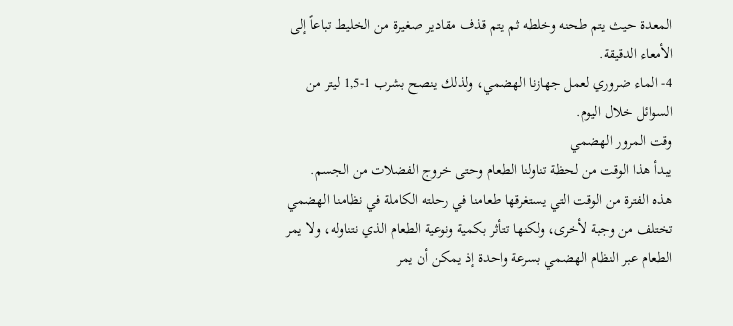المعدة حيث يتم طحنه وخلطه ثم يتم قذف مقادير صغيرة من الخليط تباعاً إلى الأمعاء الدقيقة.
4- الماء ضروري لعمل جهازنا الهضمي، ولذلك ينصح بشرب 1-1,5 ليتر من السوائل خلال اليوم.
وقت المرور الهضمي
يبدأ هذا الوقت من لحظة تناولنا الطعام وحتى خروج الفضلات من الجسم.
هذه الفترة من الوقت التي يستغرقها طعامنا في رحلته الكاملة في نظامنا الهضمي تختلف من وجبة لأخرى، ولكنها تتأثر بكمية ونوعية الطعام الذي نتناوله، ولا يمر الطعام عبر النظام الهضمي بسرعة واحدة إذ يمكن أن يمر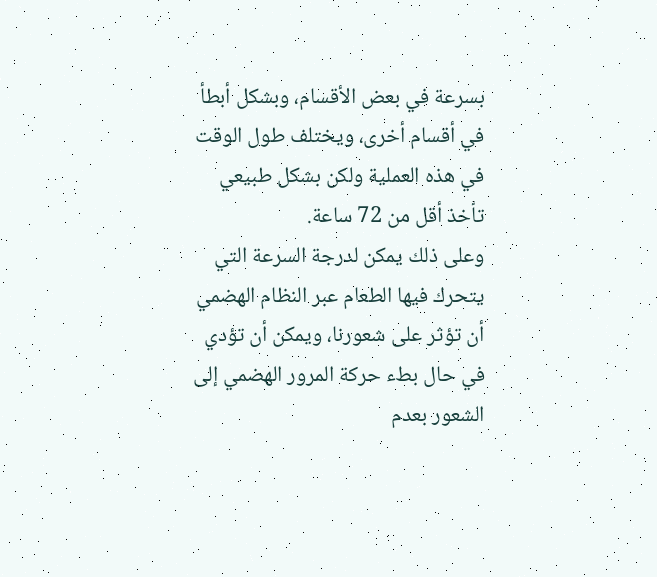بسرعة في بعض الأقسام، وبشكل أبطأ في أقسام أخرى، ويختلف طول الوقت في هذه العملية ولكن بشكل طبيعي تأخذ أقل من 72 ساعة.
وعلى ذلك يمكن لدرجة السرعة التي يتحرك فيها الطعام عبر النظام الهضمي أن تؤثر على شعورنا، ويمكن أن تؤدي في حال بطء حركة المرور الهضمي إلى الشعور بعدم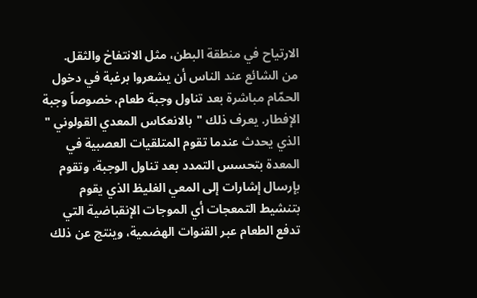الارتياح في منطقة البطن، مثل الانتفاخ والثقل.
من الشائع عند الناس أن يشعروا برغبة في دخول الحمّام مباشرة بعد تناول وجبة طعام، خصوصاً وجبة الإفطار. يعرف ذلك "بالانعكاس المعدي القولوني " الذي يحدث عندما تقوم المتلقيات العصبية في المعدة بتحسس التمدد بعد تناول الوجبة، وتقوم بإرسال إشارات إلى المعي الغليظ الذي يقوم بتنشيط التمعجات أي الموجات الإنقباضية التي تدفع الطعام عبر القنوات الهضمية، وينتج عن ذلك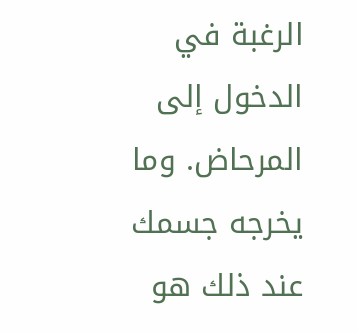الرغبة في الدخول إلى المرحاض. وما يخرجه جسمك عند ذلك هو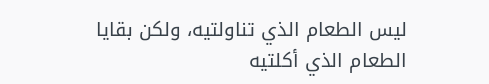ليس الطعام الذي تناولتيه، ولكن بقايا الطعام الذي أكلتيه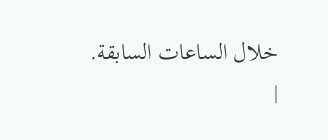خلال الساعات السابقة.
|